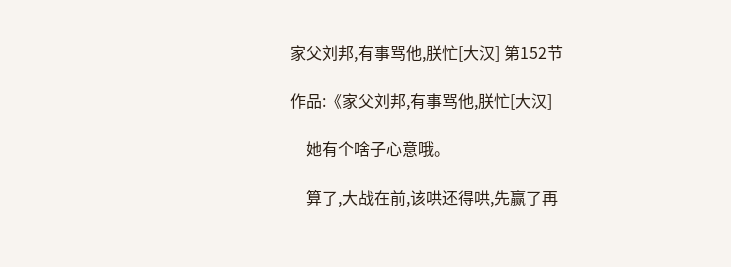家父刘邦,有事骂他,朕忙[大汉] 第152节

作品:《家父刘邦,有事骂他,朕忙[大汉]

    她有个啥子心意哦。

    算了,大战在前,该哄还得哄,先赢了再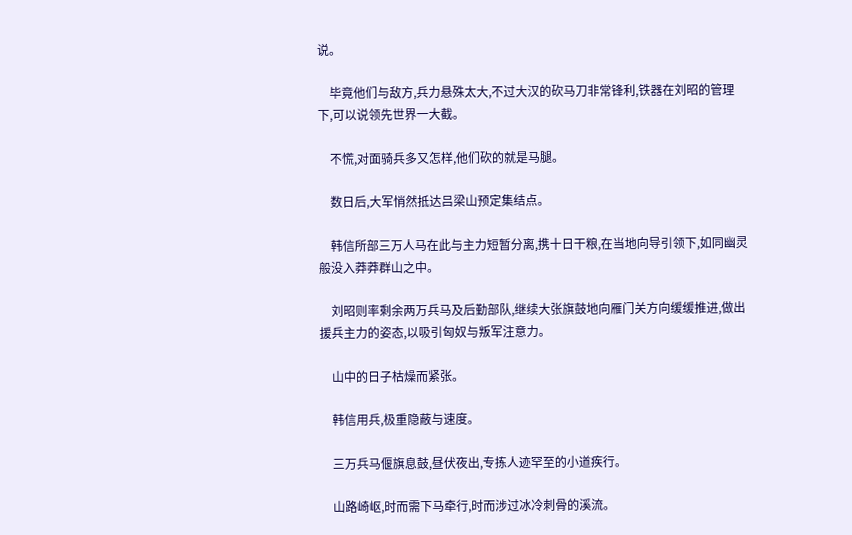说。

    毕竟他们与敌方,兵力悬殊太大,不过大汉的砍马刀非常锋利,铁器在刘昭的管理下,可以说领先世界一大截。

    不慌,对面骑兵多又怎样,他们砍的就是马腿。

    数日后,大军悄然抵达吕梁山预定集结点。

    韩信所部三万人马在此与主力短暂分离,携十日干粮,在当地向导引领下,如同幽灵般没入莽莽群山之中。

    刘昭则率剩余两万兵马及后勤部队,继续大张旗鼓地向雁门关方向缓缓推进,做出援兵主力的姿态,以吸引匈奴与叛军注意力。

    山中的日子枯燥而紧张。

    韩信用兵,极重隐蔽与速度。

    三万兵马偃旗息鼓,昼伏夜出,专拣人迹罕至的小道疾行。

    山路崎岖,时而需下马牵行,时而涉过冰冷刺骨的溪流。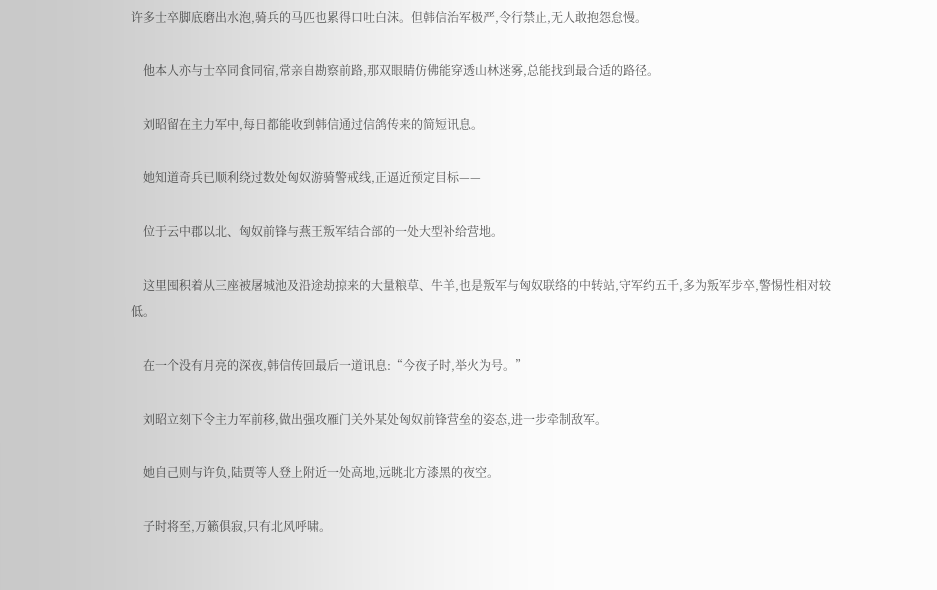许多士卒脚底磨出水泡,骑兵的马匹也累得口吐白沫。但韩信治军极严,令行禁止,无人敢抱怨怠慢。

    他本人亦与士卒同食同宿,常亲自勘察前路,那双眼睛仿佛能穿透山林迷雾,总能找到最合适的路径。

    刘昭留在主力军中,每日都能收到韩信通过信鸽传来的简短讯息。

    她知道奇兵已顺利绕过数处匈奴游骑警戒线,正逼近预定目标——

    位于云中郡以北、匈奴前锋与燕王叛军结合部的一处大型补给营地。

    这里囤积着从三座被屠城池及沿途劫掠来的大量粮草、牛羊,也是叛军与匈奴联络的中转站,守军约五千,多为叛军步卒,警惕性相对较低。

    在一个没有月亮的深夜,韩信传回最后一道讯息:“今夜子时,举火为号。”

    刘昭立刻下令主力军前移,做出强攻雁门关外某处匈奴前锋营垒的姿态,进一步牵制敌军。

    她自己则与许负,陆贾等人登上附近一处高地,远眺北方漆黑的夜空。

    子时将至,万籁俱寂,只有北风呼啸。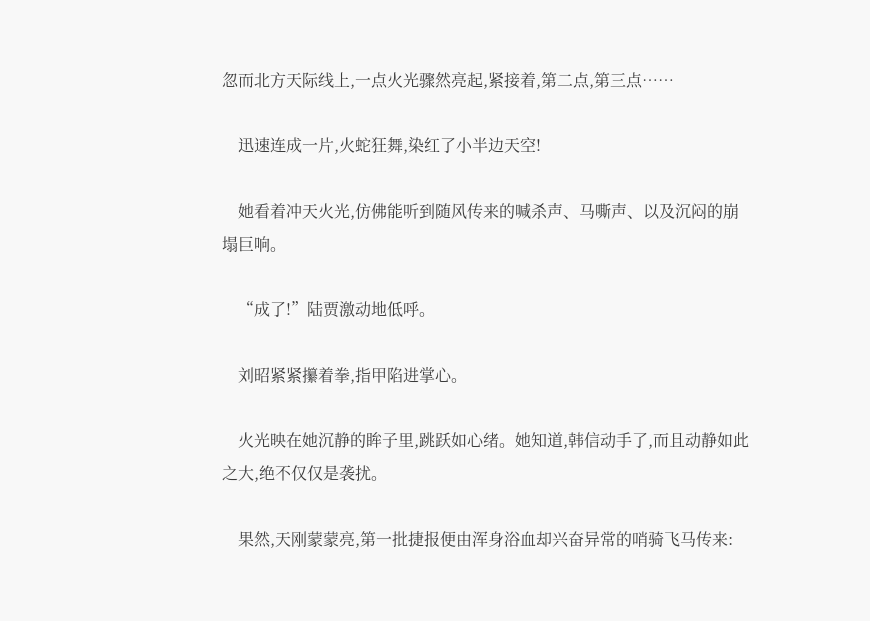忽而北方天际线上,一点火光骤然亮起,紧接着,第二点,第三点……

    迅速连成一片,火蛇狂舞,染红了小半边天空!

    她看着冲天火光,仿佛能听到随风传来的喊杀声、马嘶声、以及沉闷的崩塌巨响。

    “成了!”陆贾激动地低呼。

    刘昭紧紧攥着拳,指甲陷进掌心。

    火光映在她沉静的眸子里,跳跃如心绪。她知道,韩信动手了,而且动静如此之大,绝不仅仅是袭扰。

    果然,天刚蒙蒙亮,第一批捷报便由浑身浴血却兴奋异常的哨骑飞马传来: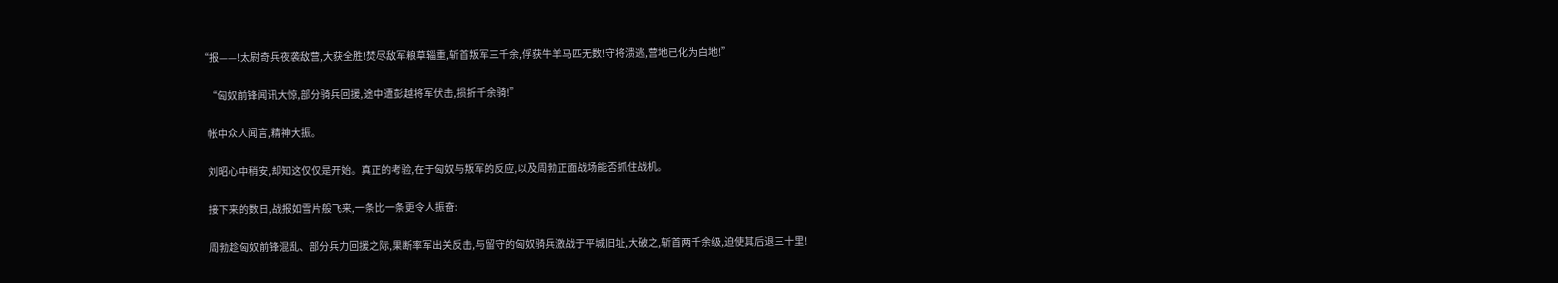“报——!太尉奇兵夜袭敌营,大获全胜!焚尽敌军粮草辎重,斩首叛军三千余,俘获牛羊马匹无数!守将溃逃,营地已化为白地!”

    “匈奴前锋闻讯大惊,部分骑兵回援,途中遭彭越将军伏击,损折千余骑!”

    帐中众人闻言,精神大振。

    刘昭心中稍安,却知这仅仅是开始。真正的考验,在于匈奴与叛军的反应,以及周勃正面战场能否抓住战机。

    接下来的数日,战报如雪片般飞来,一条比一条更令人振奋:

    周勃趁匈奴前锋混乱、部分兵力回援之际,果断率军出关反击,与留守的匈奴骑兵激战于平城旧址,大破之,斩首两千余级,迫使其后退三十里!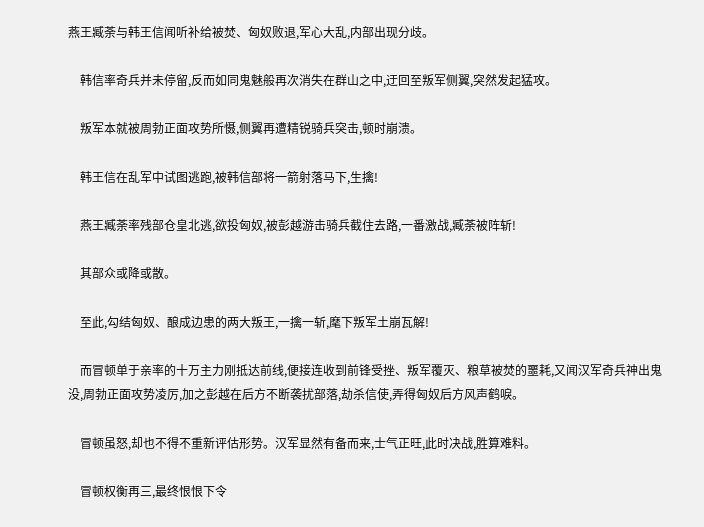燕王臧荼与韩王信闻听补给被焚、匈奴败退,军心大乱,内部出现分歧。

    韩信率奇兵并未停留,反而如同鬼魅般再次消失在群山之中,迂回至叛军侧翼,突然发起猛攻。

    叛军本就被周勃正面攻势所慑,侧翼再遭精锐骑兵突击,顿时崩溃。

    韩王信在乱军中试图逃跑,被韩信部将一箭射落马下,生擒!

    燕王臧荼率残部仓皇北逃,欲投匈奴,被彭越游击骑兵截住去路,一番激战,臧荼被阵斩!

    其部众或降或散。

    至此,勾结匈奴、酿成边患的两大叛王,一擒一斩,麾下叛军土崩瓦解!

    而冒顿单于亲率的十万主力刚抵达前线,便接连收到前锋受挫、叛军覆灭、粮草被焚的噩耗,又闻汉军奇兵神出鬼没,周勃正面攻势凌厉,加之彭越在后方不断袭扰部落,劫杀信使,弄得匈奴后方风声鹤唳。

    冒顿虽怒,却也不得不重新评估形势。汉军显然有备而来,士气正旺,此时决战,胜算难料。

    冒顿权衡再三,最终恨恨下令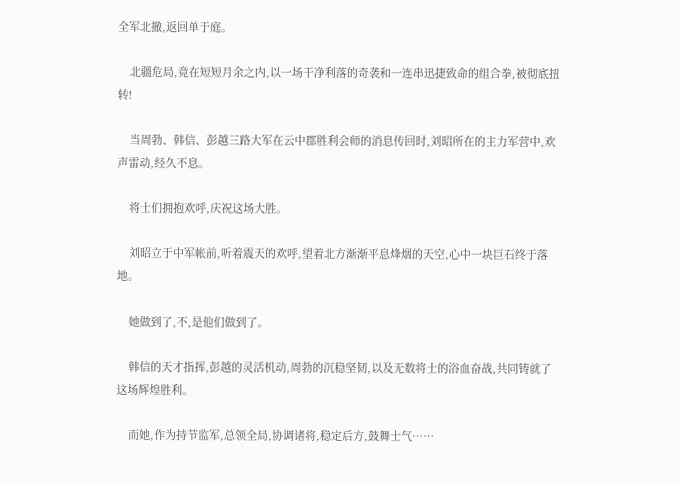全军北撤,返回单于庭。

    北疆危局,竟在短短月余之内,以一场干净利落的奇袭和一连串迅捷致命的组合拳,被彻底扭转!

    当周勃、韩信、彭越三路大军在云中郡胜利会师的消息传回时,刘昭所在的主力军营中,欢声雷动,经久不息。

    将士们拥抱欢呼,庆祝这场大胜。

    刘昭立于中军帐前,听着震天的欢呼,望着北方渐渐平息烽烟的天空,心中一块巨石终于落地。

    她做到了,不,是他们做到了。

    韩信的天才指挥,彭越的灵活机动,周勃的沉稳坚韧,以及无数将士的浴血奋战,共同铸就了这场辉煌胜利。

    而她,作为持节监军,总领全局,协调诸将,稳定后方,鼓舞士气……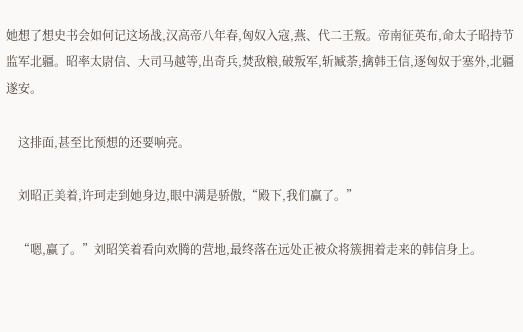她想了想史书会如何记这场战,汉高帝八年春,匈奴入寇,燕、代二王叛。帝南征英布,命太子昭持节监军北疆。昭率太尉信、大司马越等,出奇兵,焚敌粮,破叛军,斩臧荼,擒韩王信,逐匈奴于塞外,北疆遂安。

    这排面,甚至比预想的还要响亮。

    刘昭正美着,许珂走到她身边,眼中满是骄傲,“殿下,我们赢了。”

    “嗯,赢了。”刘昭笑着看向欢腾的营地,最终落在远处正被众将簇拥着走来的韩信身上。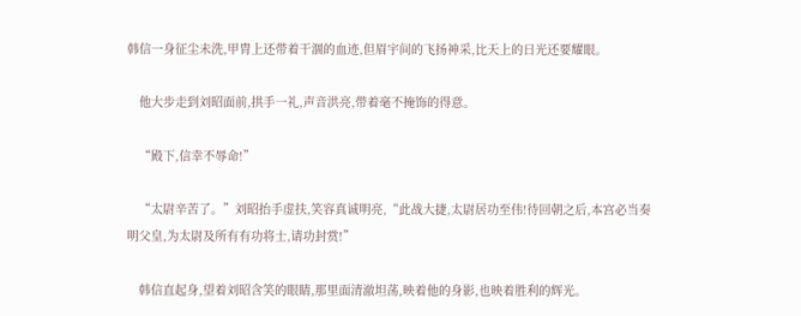韩信一身征尘未洗,甲胄上还带着干涸的血迹,但眉宇间的飞扬神采,比天上的日光还要耀眼。

    他大步走到刘昭面前,拱手一礼,声音洪亮,带着毫不掩饰的得意。

    “殿下,信幸不辱命!”

    “太尉辛苦了。”刘昭抬手虚扶,笑容真诚明亮,“此战大捷,太尉居功至伟!待回朝之后,本宫必当奏明父皇,为太尉及所有有功将士,请功封赏!”

    韩信直起身,望着刘昭含笑的眼睛,那里面清澈坦荡,映着他的身影,也映着胜利的辉光。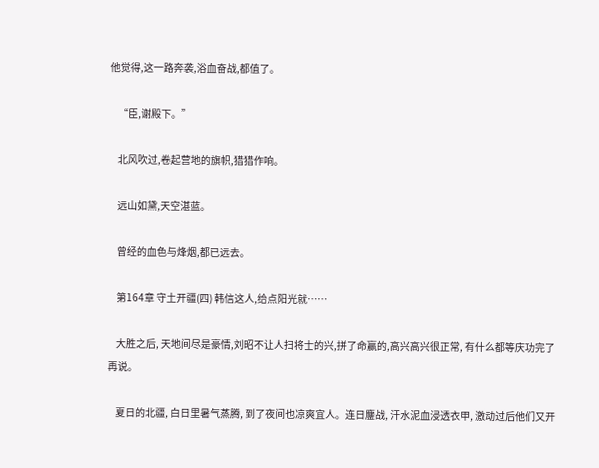他觉得,这一路奔袭,浴血奋战,都值了。

    “臣,谢殿下。”

    北风吹过,卷起营地的旗帜,猎猎作响。

    远山如黛,天空湛蓝。

    曾经的血色与烽烟,都已远去。

    第164章 守土开疆(四) 韩信这人,给点阳光就……

    大胜之后, 天地间尽是豪情,刘昭不让人扫将士的兴,拼了命赢的,高兴高兴很正常, 有什么都等庆功完了再说。

    夏日的北疆, 白日里暑气蒸腾, 到了夜间也凉爽宜人。连日鏖战, 汗水泥血浸透衣甲, 激动过后他们又开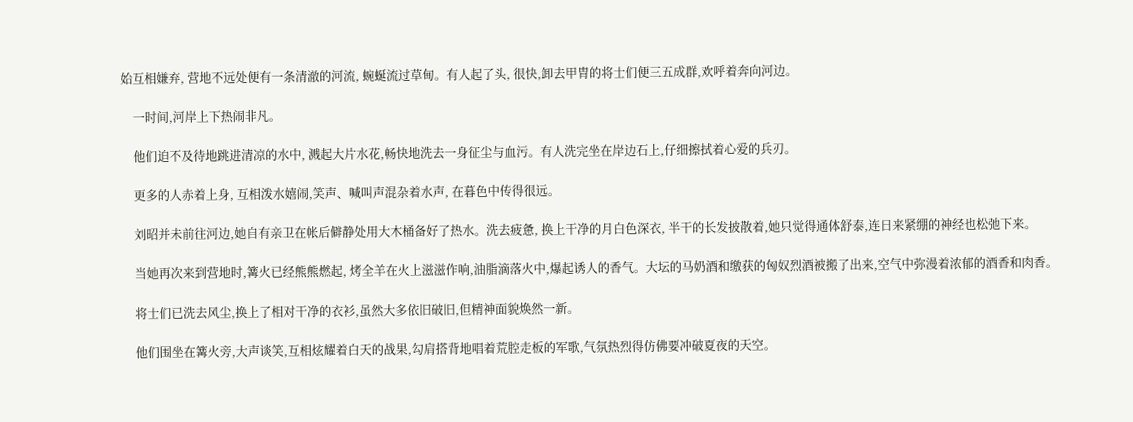始互相嫌弃, 营地不远处便有一条清澈的河流, 蜿蜒流过草甸。有人起了头, 很快,卸去甲胄的将士们便三五成群,欢呼着奔向河边。

    一时间,河岸上下热闹非凡。

    他们迫不及待地跳进清凉的水中, 溅起大片水花,畅快地洗去一身征尘与血污。有人洗完坐在岸边石上,仔细擦拭着心爱的兵刃。

    更多的人赤着上身, 互相泼水嬉闹,笑声、喊叫声混杂着水声, 在暮色中传得很远。

    刘昭并未前往河边,她自有亲卫在帐后僻静处用大木桶备好了热水。洗去疲惫, 换上干净的月白色深衣, 半干的长发披散着,她只觉得通体舒泰,连日来紧绷的神经也松弛下来。

    当她再次来到营地时,篝火已经熊熊燃起, 烤全羊在火上滋滋作响,油脂滴落火中,爆起诱人的香气。大坛的马奶酒和缴获的匈奴烈酒被搬了出来,空气中弥漫着浓郁的酒香和肉香。

    将士们已洗去风尘,换上了相对干净的衣衫,虽然大多依旧破旧,但精神面貌焕然一新。

    他们围坐在篝火旁,大声谈笑,互相炫耀着白天的战果,勾肩搭背地唱着荒腔走板的军歌,气氛热烈得仿佛要冲破夏夜的天空。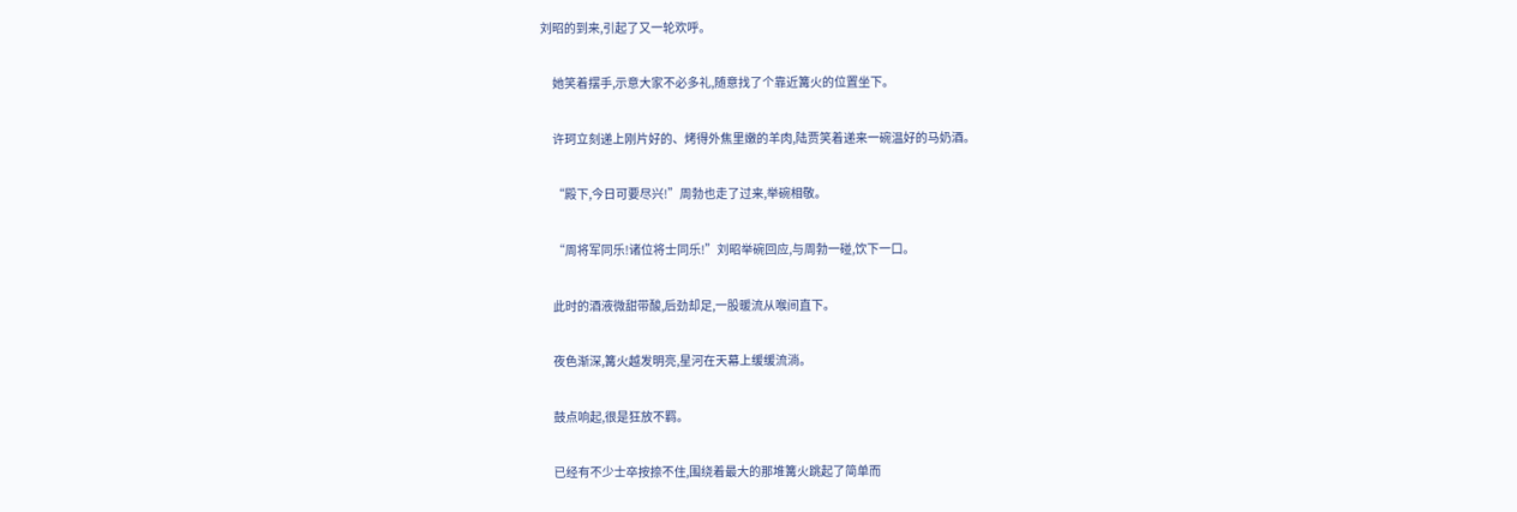刘昭的到来,引起了又一轮欢呼。

    她笑着摆手,示意大家不必多礼,随意找了个靠近篝火的位置坐下。

    许珂立刻递上刚片好的、烤得外焦里嫩的羊肉,陆贾笑着递来一碗温好的马奶酒。

    “殿下,今日可要尽兴!”周勃也走了过来,举碗相敬。

    “周将军同乐!诸位将士同乐!”刘昭举碗回应,与周勃一碰,饮下一口。

    此时的酒液微甜带酸,后劲却足,一股暖流从喉间直下。

    夜色渐深,篝火越发明亮,星河在天幕上缓缓流淌。

    鼓点响起,很是狂放不羁。

    已经有不少士卒按捺不住,围绕着最大的那堆篝火跳起了简单而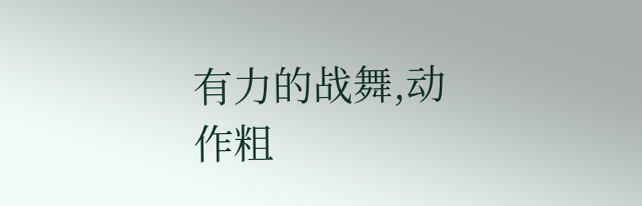有力的战舞,动作粗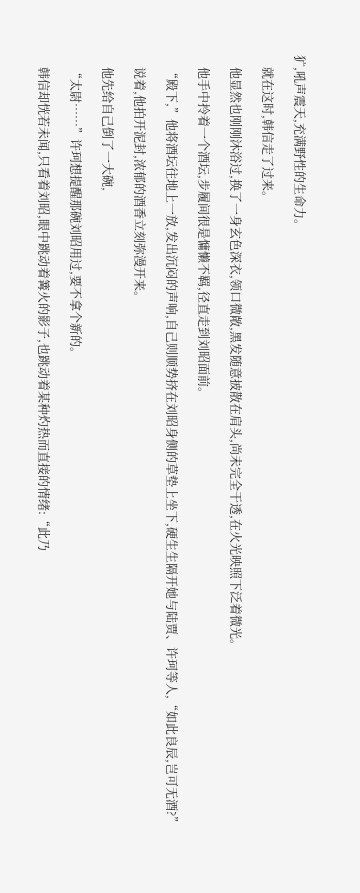犷,吼声震天,充满野性的生命力。

    就在这时,韩信走了过来。

    他显然也刚刚沐浴过,换了一身玄色深衣,领口微敞,黑发随意披散在肩头,尚未完全干透,在火光映照下泛着微光。

    他手中拎着一个酒坛,步履间很是慵懒不羁,径直走到刘昭面前。

    “殿下,”他将酒坛往地上一放,发出沉闷的声响,自己则顺势挤在刘昭身侧的草垫上坐下,硬生生隔开她与陆贾、许珂等人,“如此良辰,岂可无酒?”

    说着,他拍开泥封,浓郁的酒香立刻弥漫开来。

    他先给自己倒了一大碗,

    “太尉……”许珂想提醒那碗刘昭用过,要不拿个新的。

    韩信却恍若未闻,只看着刘昭,眼中跳动着篝火的影子,也跳动着某种灼热而直接的情绪:“此乃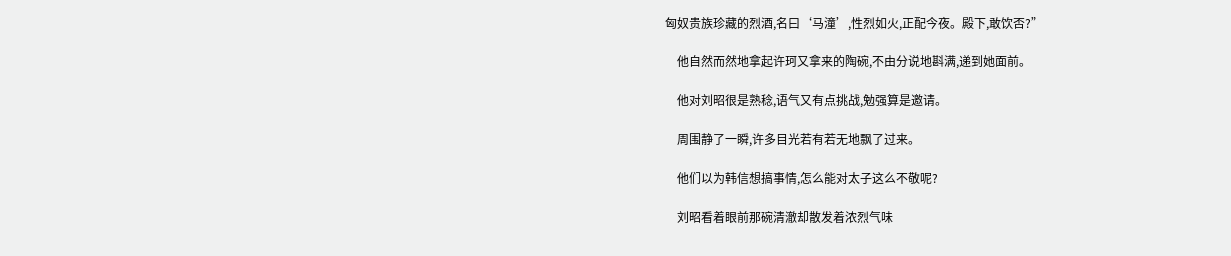匈奴贵族珍藏的烈酒,名曰‘马潼’,性烈如火,正配今夜。殿下,敢饮否?”

    他自然而然地拿起许珂又拿来的陶碗,不由分说地斟满,递到她面前。

    他对刘昭很是熟稔,语气又有点挑战,勉强算是邀请。

    周围静了一瞬,许多目光若有若无地飘了过来。

    他们以为韩信想搞事情,怎么能对太子这么不敬呢?

    刘昭看着眼前那碗清澈却散发着浓烈气味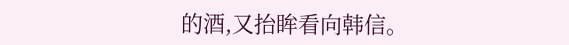的酒,又抬眸看向韩信。